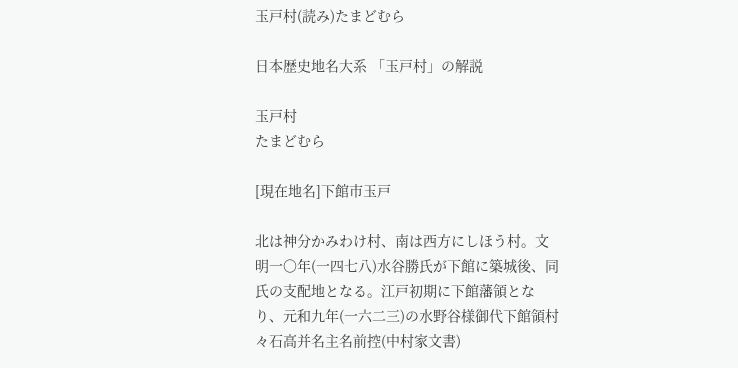玉戸村(読み)たまどむら

日本歴史地名大系 「玉戸村」の解説

玉戸村
たまどむら

[現在地名]下館市玉戸

北は神分かみわけ村、南は西方にしほう村。文明一〇年(一四七八)水谷勝氏が下館に築城後、同氏の支配地となる。江戸初期に下館藩領となり、元和九年(一六二三)の水野谷様御代下館領村々石高并名主名前控(中村家文書)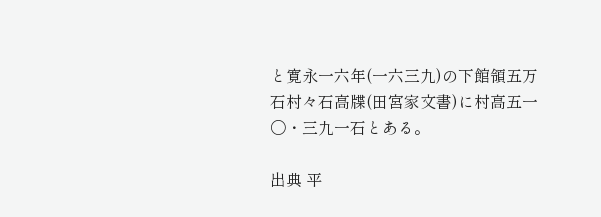と寛永一六年(一六三九)の下館領五万石村々石高牒(田宮家文書)に村高五一〇・三九一石とある。

出典 平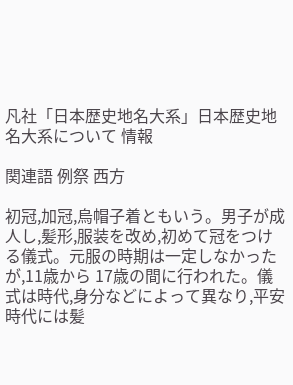凡社「日本歴史地名大系」日本歴史地名大系について 情報

関連語 例祭 西方

初冠,加冠,烏帽子着ともいう。男子が成人し,髪形,服装を改め,初めて冠をつける儀式。元服の時期は一定しなかったが,11歳から 17歳の間に行われた。儀式は時代,身分などによって異なり,平安時代には髪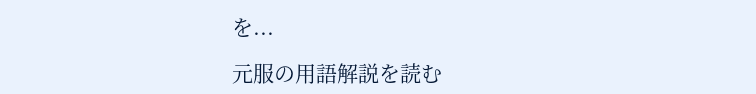を...

元服の用語解説を読む